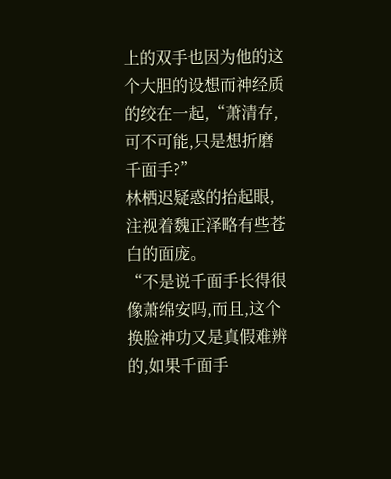上的双手也因为他的这个大胆的设想而神经质的绞在一起,“萧清存,可不可能,只是想折磨千面手?”
林栖迟疑惑的抬起眼,注视着魏正泽略有些苍白的面庞。
“不是说千面手长得很像萧绵安吗,而且,这个换脸神功又是真假难辨的,如果千面手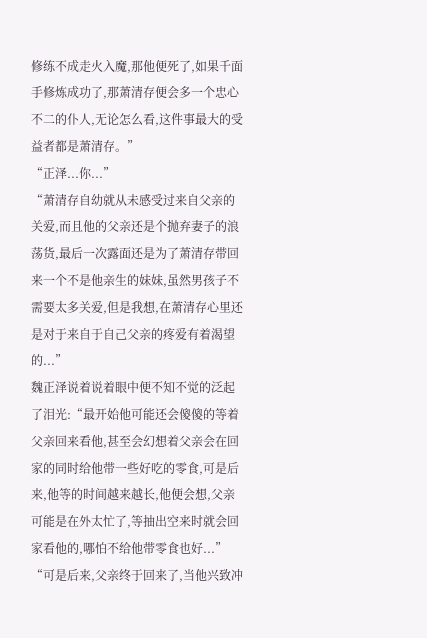修练不成走火入魔,那他便死了,如果千面手修炼成功了,那萧清存便会多一个忠心不二的仆人,无论怎么看,这件事最大的受益者都是萧清存。”
“正泽...你...”
“萧清存自幼就从未感受过来自父亲的关爱,而且他的父亲还是个抛弃妻子的浪荡货,最后一次露面还是为了萧清存带回来一个不是他亲生的妹妹,虽然男孩子不需要太多关爱,但是我想,在萧清存心里还是对于来自于自己父亲的疼爱有着渴望的...”
魏正泽说着说着眼中便不知不觉的泛起了泪光:“最开始他可能还会傻傻的等着父亲回来看他,甚至会幻想着父亲会在回家的同时给他带一些好吃的零食,可是后来,他等的时间越来越长,他便会想,父亲可能是在外太忙了,等抽出空来时就会回家看他的,哪怕不给他带零食也好...”
“可是后来,父亲终于回来了,当他兴致冲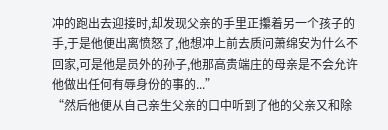冲的跑出去迎接时,却发现父亲的手里正攥着另一个孩子的手,于是他便出离愤怒了,他想冲上前去质问萧绵安为什么不回家,可是他是员外的孙子,他那高贵端庄的母亲是不会允许他做出任何有辱身份的事的...”
“然后他便从自己亲生父亲的口中听到了他的父亲又和除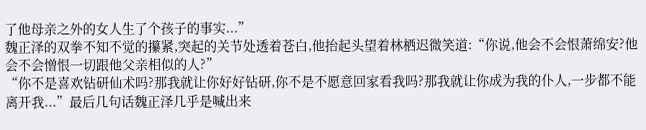了他母亲之外的女人生了个孩子的事实...”
魏正泽的双拳不知不觉的攥紧,突起的关节处透着苍白,他抬起头望着林栖迟微笑道:“你说,他会不会恨萧绵安?他会不会憎恨一切跟他父亲相似的人?”
“你不是喜欢钻研仙术吗?那我就让你好好钻研,你不是不愿意回家看我吗?那我就让你成为我的仆人,一步都不能离开我...”最后几句话魏正泽几乎是喊出来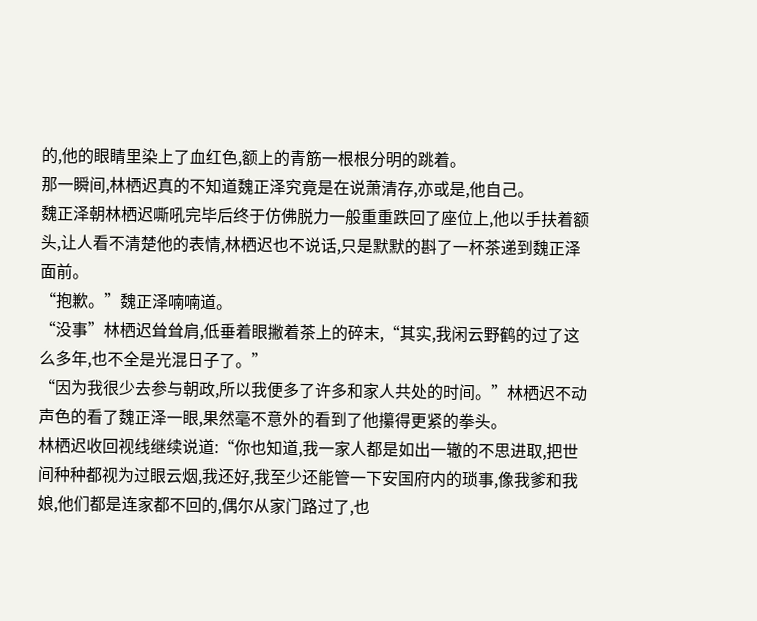的,他的眼睛里染上了血红色,额上的青筋一根根分明的跳着。
那一瞬间,林栖迟真的不知道魏正泽究竟是在说萧清存,亦或是,他自己。
魏正泽朝林栖迟嘶吼完毕后终于仿佛脱力一般重重跌回了座位上,他以手扶着额头,让人看不清楚他的表情,林栖迟也不说话,只是默默的斟了一杯茶递到魏正泽面前。
“抱歉。”魏正泽喃喃道。
“没事”林栖迟耸耸肩,低垂着眼撇着茶上的碎末,“其实,我闲云野鹤的过了这么多年,也不全是光混日子了。”
“因为我很少去参与朝政,所以我便多了许多和家人共处的时间。”林栖迟不动声色的看了魏正泽一眼,果然毫不意外的看到了他攥得更紧的拳头。
林栖迟收回视线继续说道:“你也知道,我一家人都是如出一辙的不思进取,把世间种种都视为过眼云烟,我还好,我至少还能管一下安国府内的琐事,像我爹和我娘,他们都是连家都不回的,偶尔从家门路过了,也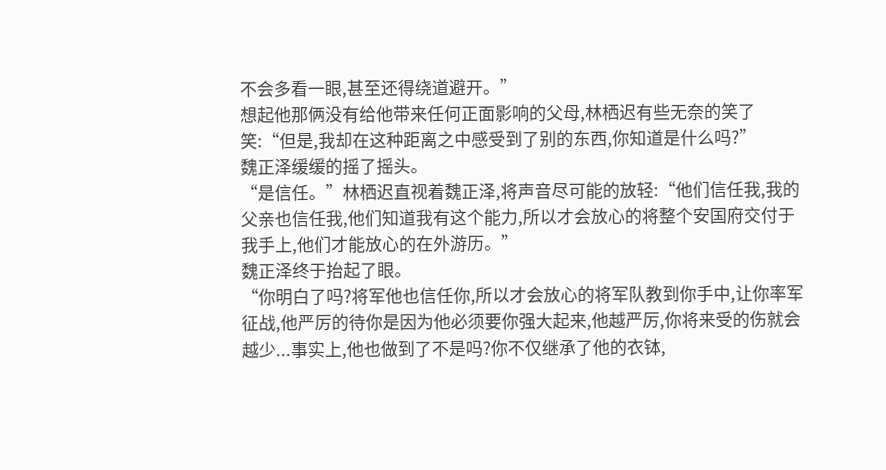不会多看一眼,甚至还得绕道避开。”
想起他那俩没有给他带来任何正面影响的父母,林栖迟有些无奈的笑了笑:“但是,我却在这种距离之中感受到了别的东西,你知道是什么吗?”
魏正泽缓缓的摇了摇头。
“是信任。”林栖迟直视着魏正泽,将声音尽可能的放轻:“他们信任我,我的父亲也信任我,他们知道我有这个能力,所以才会放心的将整个安国府交付于我手上,他们才能放心的在外游历。”
魏正泽终于抬起了眼。
“你明白了吗?将军他也信任你,所以才会放心的将军队教到你手中,让你率军征战,他严厉的待你是因为他必须要你强大起来,他越严厉,你将来受的伤就会越少...事实上,他也做到了不是吗?你不仅继承了他的衣钵,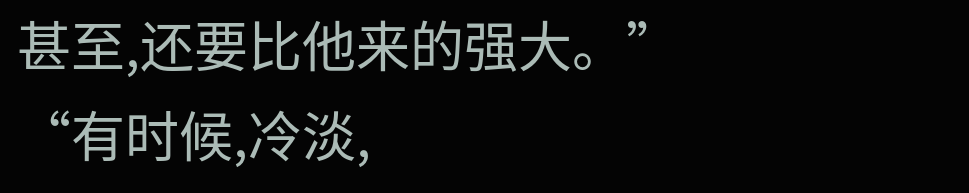甚至,还要比他来的强大。”
“有时候,冷淡,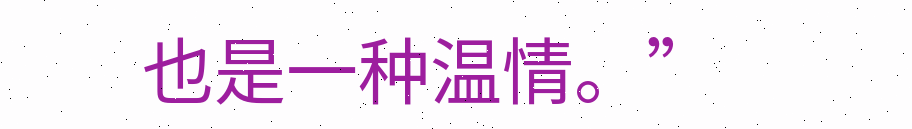也是一种温情。”